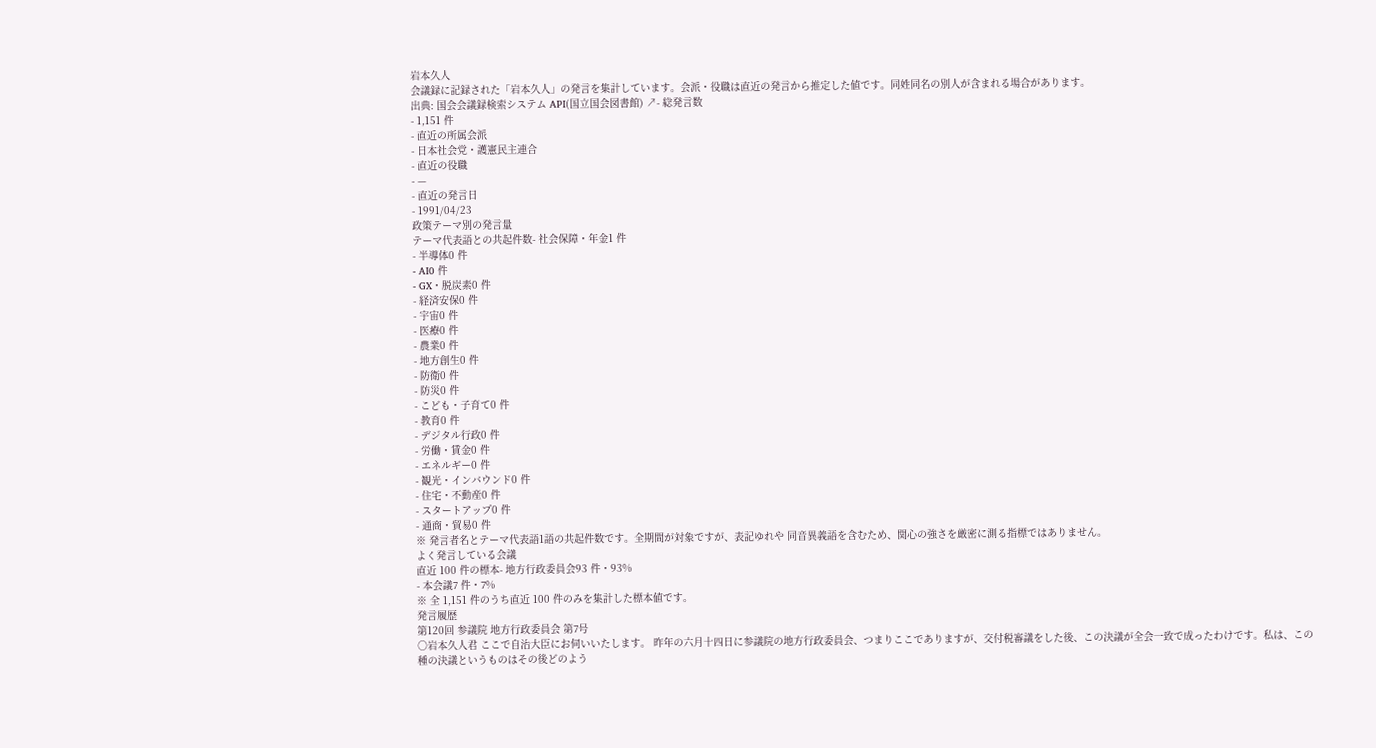岩本久人
会議録に記録された「岩本久人」の発言を集計しています。会派・役職は直近の発言から推定した値です。同姓同名の別人が含まれる場合があります。
出典: 国会会議録検索システム API(国立国会図書館) ↗- 総発言数
- 1,151 件
- 直近の所属会派
- 日本社会党・護憲民主連合
- 直近の役職
- —
- 直近の発言日
- 1991/04/23
政策テーマ別の発言量
テーマ代表語との共起件数- 社会保障・年金1 件
- 半導体0 件
- AI0 件
- GX・脱炭素0 件
- 経済安保0 件
- 宇宙0 件
- 医療0 件
- 農業0 件
- 地方創生0 件
- 防衛0 件
- 防災0 件
- こども・子育て0 件
- 教育0 件
- デジタル行政0 件
- 労働・賃金0 件
- エネルギー0 件
- 観光・インバウンド0 件
- 住宅・不動産0 件
- スタートアップ0 件
- 通商・貿易0 件
※ 発言者名とテーマ代表語1語の共起件数です。全期間が対象ですが、表記ゆれや 同音異義語を含むため、関心の強さを厳密に測る指標ではありません。
よく発言している会議
直近 100 件の標本- 地方行政委員会93 件・93%
- 本会議7 件・7%
※ 全 1,151 件のうち直近 100 件のみを集計した標本値です。
発言履歴
第120回 参議院 地方行政委員会 第7号
○岩本久人君 ここで自治大臣にお伺いいたします。 昨年の六月十四日に参議院の地方行政委員会、つまりここでありますが、交付税審議をした後、この決議が全会一致で成ったわけです。私は、この種の決議というものはその後どのよう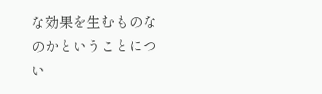な効果を生むものなのかということについ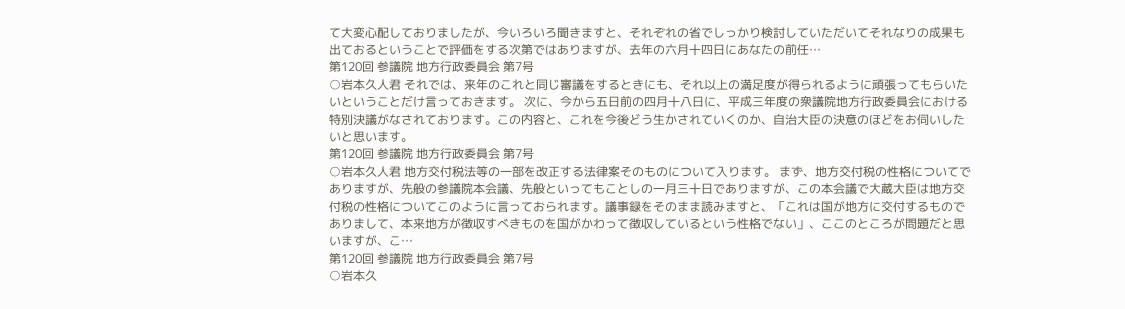て大変心配しておりましたが、今いろいろ聞きますと、それぞれの省でしっかり検討していただいてそれなりの成果も出ておるということで評価をする次第ではありますが、去年の六月十四日にあなたの前任…
第120回 参議院 地方行政委員会 第7号
○岩本久人君 それでは、来年のこれと同じ審議をするときにも、それ以上の満足度が得られるように頑張ってもらいたいということだけ言っておきます。 次に、今から五日前の四月十八日に、平成三年度の衆議院地方行政委員会における特別決議がなされております。この内容と、これを今後どう生かされていくのか、自治大臣の決意のほどをお伺いしたいと思います。
第120回 参議院 地方行政委員会 第7号
○岩本久人君 地方交付税法等の一部を改正する法律案そのものについて入ります。 まず、地方交付税の性格についてでありますが、先般の参議院本会議、先般といってもことしの一月三十日でありますが、この本会議で大蔵大臣は地方交付税の性格についてこのように言っておられます。議事録をそのまま読みますと、「これは国が地方に交付するものでありまして、本来地方が徴収すべきものを国がかわって徴収しているという性格でない」、ここのところが問題だと思いますが、こ…
第120回 参議院 地方行政委員会 第7号
○岩本久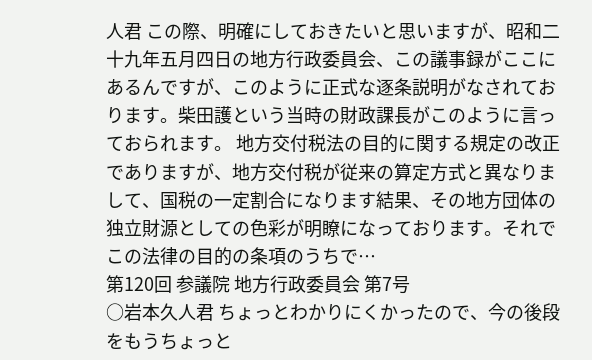人君 この際、明確にしておきたいと思いますが、昭和二十九年五月四日の地方行政委員会、この議事録がここにあるんですが、このように正式な逐条説明がなされております。柴田護という当時の財政課長がこのように言っておられます。 地方交付税法の目的に関する規定の改正でありますが、地方交付税が従来の算定方式と異なりまして、国税の一定割合になります結果、その地方団体の独立財源としての色彩が明瞭になっております。それでこの法律の目的の条項のうちで…
第120回 参議院 地方行政委員会 第7号
○岩本久人君 ちょっとわかりにくかったので、今の後段をもうちょっと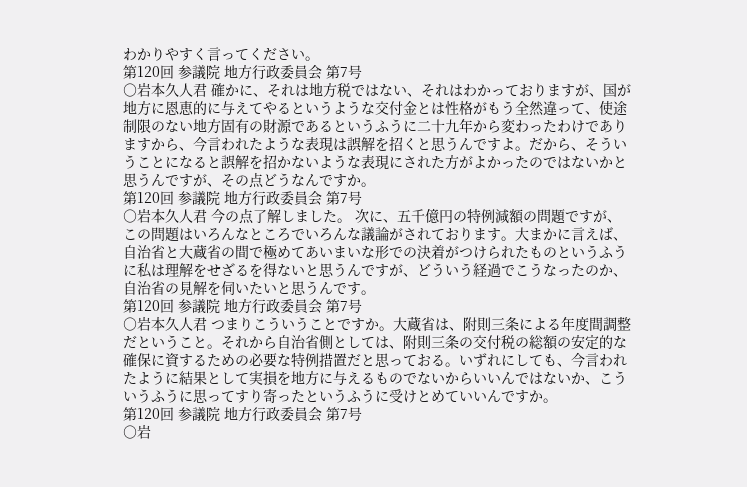わかりやすく言ってください。
第120回 参議院 地方行政委員会 第7号
○岩本久人君 確かに、それは地方税ではない、それはわかっておりますが、国が地方に恩恵的に与えてやるというような交付金とは性格がもう全然違って、使途制限のない地方固有の財源であるというふうに二十九年から変わったわけでありますから、今言われたような表現は誤解を招くと思うんですよ。だから、そういうことになると誤解を招かないような表現にされた方がよかったのではないかと思うんですが、その点どうなんですか。
第120回 参議院 地方行政委員会 第7号
○岩本久人君 今の点了解しました。 次に、五千億円の特例減額の問題ですが、この問題はいろんなところでいろんな議論がされております。大まかに言えば、自治省と大蔵省の間で極めてあいまいな形での決着がつけられたものというふうに私は理解をせざるを得ないと思うんですが、どういう経過でこうなったのか、自治省の見解を伺いたいと思うんです。
第120回 参議院 地方行政委員会 第7号
○岩本久人君 つまりこういうことですか。大蔵省は、附則三条による年度間調整だということ。それから自治省側としては、附則三条の交付税の総額の安定的な確保に資するための必要な特例措置だと思っておる。いずれにしても、今言われたように結果として実損を地方に与えるものでないからいいんではないか、こういうふうに思ってすり寄ったというふうに受けとめていいんですか。
第120回 参議院 地方行政委員会 第7号
○岩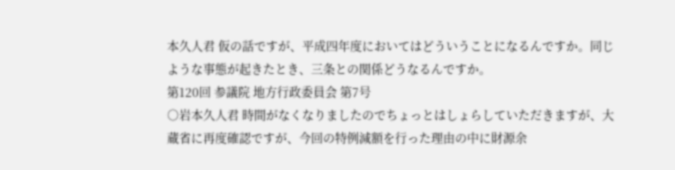本久人君 仮の話ですが、平成四年度においてはどういうことになるんですか。同じような事態が起きたとき、三条との関係どうなるんですか。
第120回 参議院 地方行政委員会 第7号
○岩本久人君 時間がなくなりましたのでちょっとはしょらしていただきますが、大蔵省に再度確認ですが、今回の特例減額を行った理由の中に財源余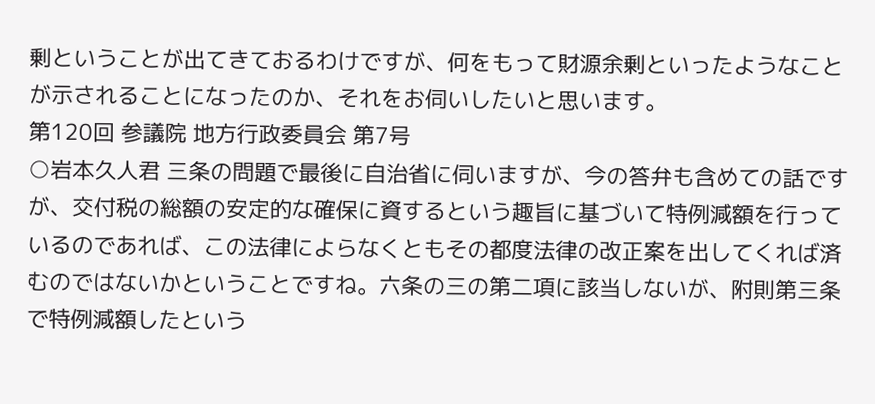剰ということが出てきておるわけですが、何をもって財源余剰といったようなことが示されることになったのか、それをお伺いしたいと思います。
第120回 参議院 地方行政委員会 第7号
○岩本久人君 三条の問題で最後に自治省に伺いますが、今の答弁も含めての話ですが、交付税の総額の安定的な確保に資するという趣旨に基づいて特例減額を行っているのであれば、この法律によらなくともその都度法律の改正案を出してくれば済むのではないかということですね。六条の三の第二項に該当しないが、附則第三条で特例減額したという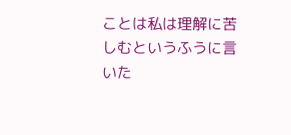ことは私は理解に苦しむというふうに言いた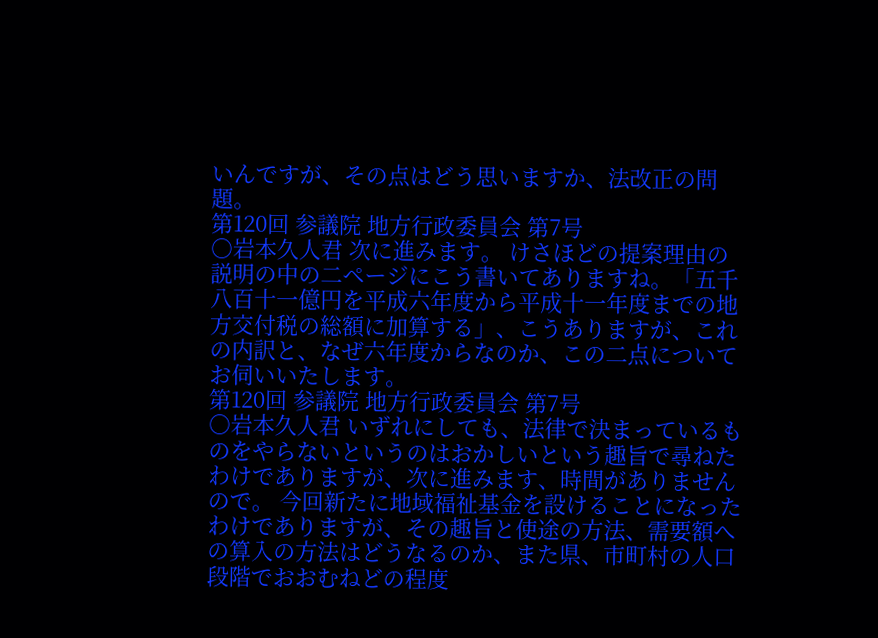いんですが、その点はどう思いますか、法改正の問題。
第120回 参議院 地方行政委員会 第7号
○岩本久人君 次に進みます。 けさほどの提案理由の説明の中の二ページにこう書いてありますね。「五千八百十一億円を平成六年度から平成十一年度までの地方交付税の総額に加算する」、こうありますが、これの内訳と、なぜ六年度からなのか、この二点についてお伺いいたします。
第120回 参議院 地方行政委員会 第7号
○岩本久人君 いずれにしても、法律で決まっているものをやらないというのはおかしいという趣旨で尋ねたわけでありますが、次に進みます、時間がありませんので。 今回新たに地域福祉基金を設けることになったわけでありますが、その趣旨と使途の方法、需要額への算入の方法はどうなるのか、また県、市町村の人口段階でおおむねどの程度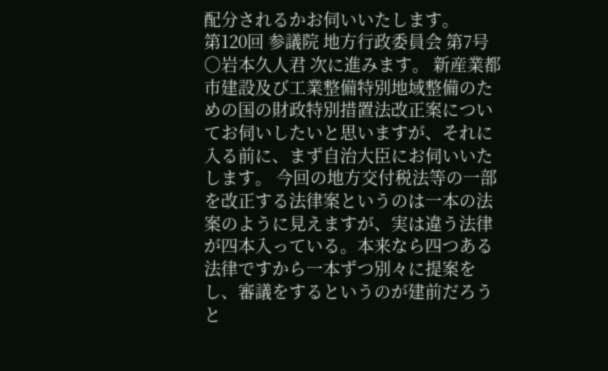配分されるかお伺いいたします。
第120回 参議院 地方行政委員会 第7号
○岩本久人君 次に進みます。 新産業都市建設及び工業整備特別地域整備のための国の財政特別措置法改正案についてお伺いしたいと思いますが、それに入る前に、まず自治大臣にお伺いいたします。 今回の地方交付税法等の一部を改正する法律案というのは一本の法案のように見えますが、実は違う法律が四本入っている。本来なら四つある法律ですから一本ずつ別々に提案をし、審議をするというのが建前だろうと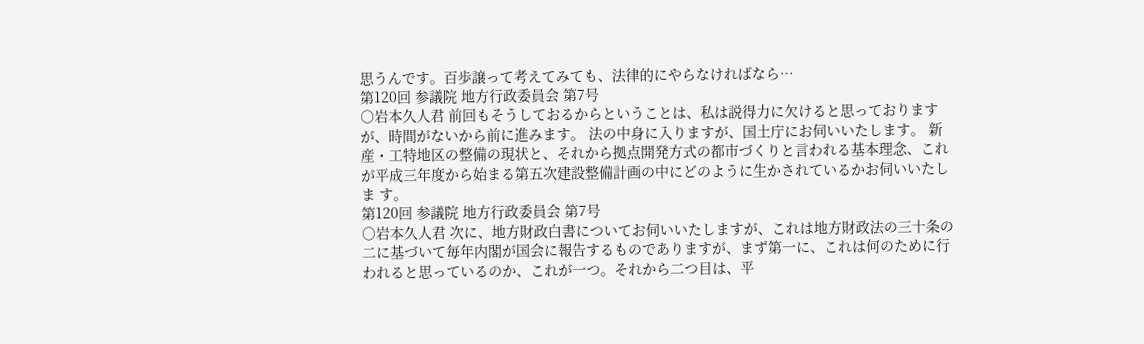思うんです。百歩譲って考えてみても、法律的にやらなければなら…
第120回 参議院 地方行政委員会 第7号
○岩本久人君 前回もそうしておるからということは、私は説得力に欠けると思っておりますが、時間がないから前に進みます。 法の中身に入りますが、国土庁にお伺いいたします。 新産・工特地区の整備の現状と、それから拠点開発方式の都市づくりと言われる基本理念、これが平成三年度から始まる第五次建設整備計画の中にどのように生かされているかお伺いいたしま す。
第120回 参議院 地方行政委員会 第7号
○岩本久人君 次に、地方財政白書についてお伺いいたしますが、これは地方財政法の三十条の二に基づいて毎年内閣が国会に報告するものでありますが、まず第一に、これは何のために行われると思っているのか、これが一つ。それから二つ目は、平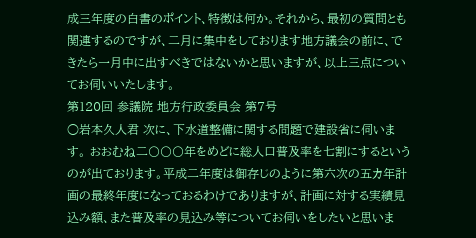成三年度の白書のポイント、特徴は何か。それから、最初の質問とも関連するのですが、二月に集中をしております地方議会の前に、できたら一月中に出すべきではないかと思いますが、以上三点についてお伺いいたします。
第120回 参議院 地方行政委員会 第7号
○岩本久人君 次に、下水道整備に関する問題で建設省に伺います。 おおむね二〇〇〇年をめどに総人口普及率を七割にするというのが出ております。平成二年度は御存じのように第六次の五カ年計画の最終年度になっておるわけでありますが、計画に対する実績見込み額、また普及率の見込み等についてお伺いをしたいと思いま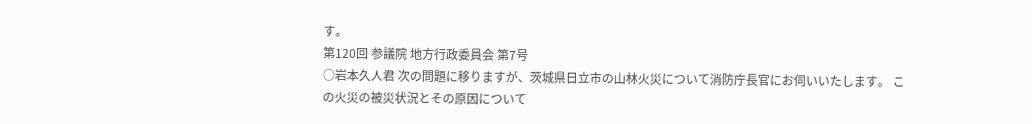す。
第120回 参議院 地方行政委員会 第7号
○岩本久人君 次の問題に移りますが、茨城県日立市の山林火災について消防庁長官にお伺いいたします。 この火災の被災状況とその原因について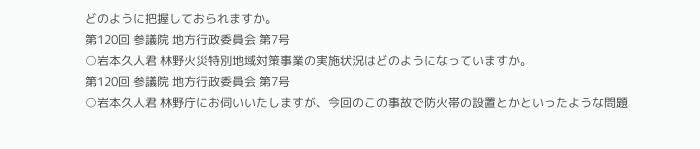どのように把握しておられますか。
第120回 参議院 地方行政委員会 第7号
○岩本久人君 林野火災特別地域対策事業の実施状況はどのようになっていますか。
第120回 参議院 地方行政委員会 第7号
○岩本久人君 林野庁にお伺いいたしますが、今回のこの事故で防火帯の設置とかといったような問題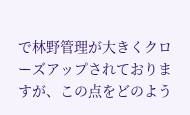で林野管理が大きくクローズアップされておりますが、この点をどのよう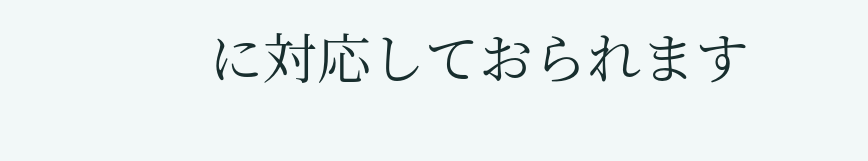に対応しておられます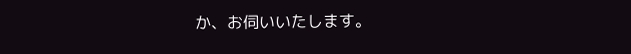か、お伺いいたします。